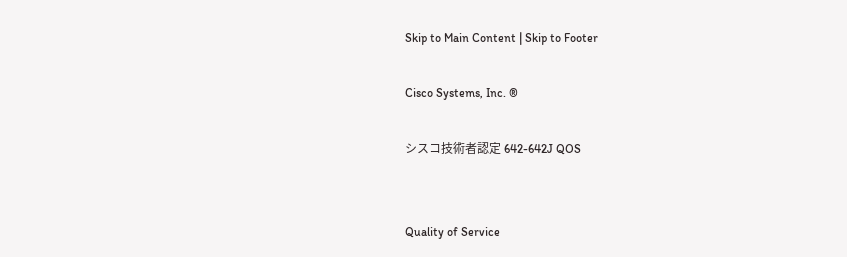Skip to Main Content | Skip to Footer

Cisco Systems, Inc. ®

シスコ技術者認定 642-642J QOS


Quality of Service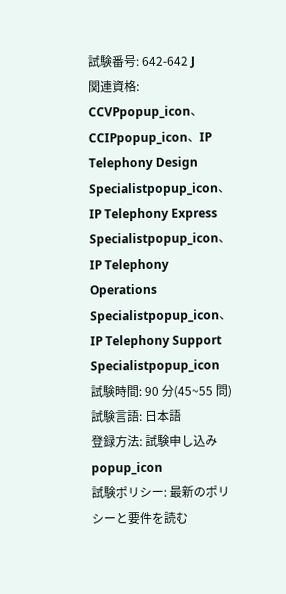試験番号: 642-642 J
関連資格: CCVPpopup_icon、CCIPpopup_icon、IP Telephony Design Specialistpopup_icon、IP Telephony Express Specialistpopup_icon、IP Telephony Operations Specialistpopup_icon、IP Telephony Support Specialistpopup_icon
試験時間: 90 分(45~55 問)
試験言語: 日本語
登録方法: 試験申し込みpopup_icon
試験ポリシー: 最新のポリシーと要件を読む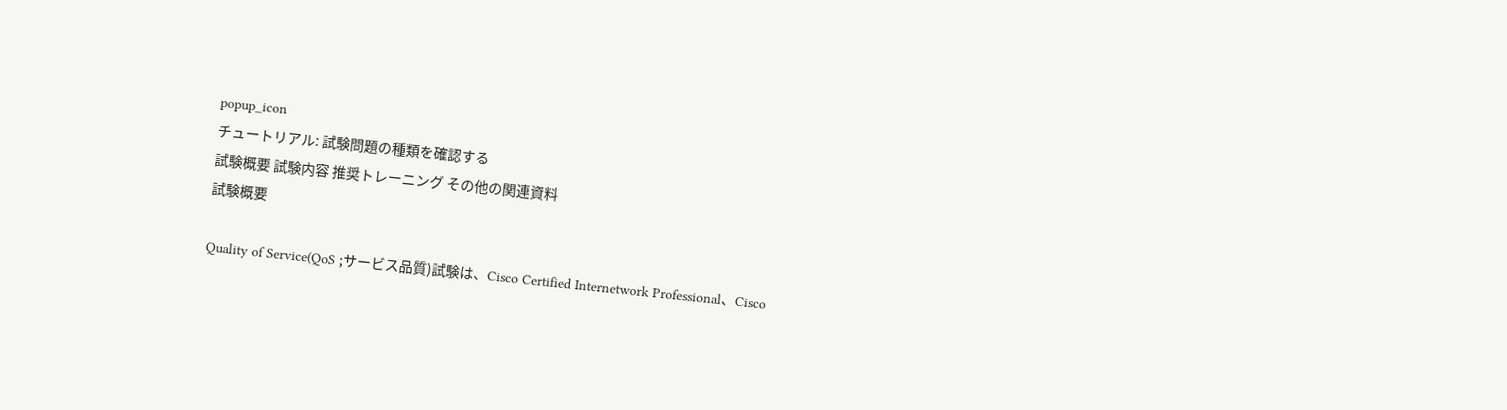popup_icon
チュートリアル: 試験問題の種類を確認する
試験概要 試験内容 推奨トレーニング その他の関連資料
試験概要

Quality of Service(QoS ;サービス品質)試験は、Cisco Certified Internetwork Professional、Cisco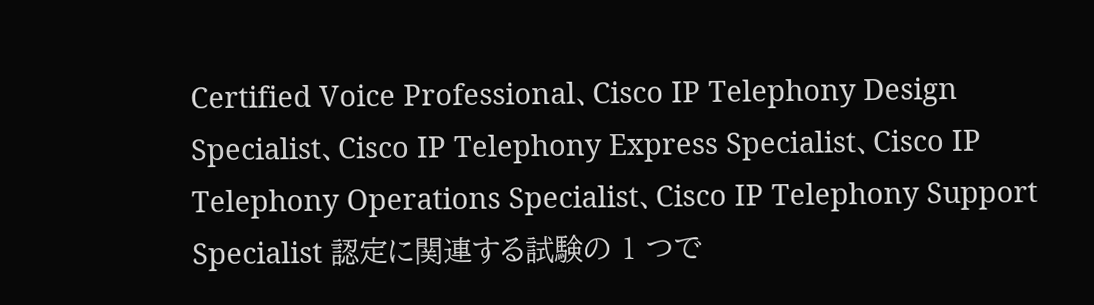Certified Voice Professional、Cisco IP Telephony Design Specialist、Cisco IP Telephony Express Specialist、Cisco IP Telephony Operations Specialist、Cisco IP Telephony Support Specialist 認定に関連する試験の 1 つで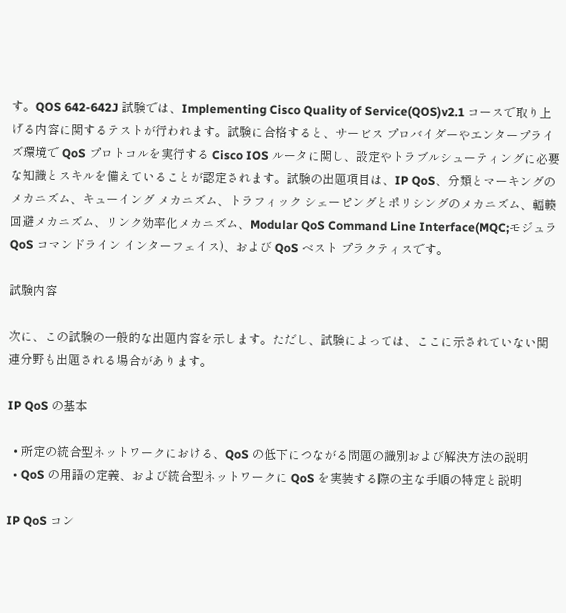す。QOS 642-642J 試験では、Implementing Cisco Quality of Service(QOS)v2.1 コースで取り上げる内容に関するテストが行われます。試験に合格すると、サービス プロバイダーやエンタープライズ環境で QoS プロトコルを実行する Cisco IOS ルータに関し、設定やトラブルシューティングに必要な知識とスキルを備えていることが認定されます。試験の出題項目は、IP QoS、分類とマーキングのメカニズム、キューイング メカニズム、トラフィック シェーピングとポリシングのメカニズム、輻輳回避メカニズム、リンク効率化メカニズム、Modular QoS Command Line Interface(MQC;モジュラ QoS コマンドライン インターフェイス)、および QoS ベスト プラクティスです。

試験内容

次に、この試験の一般的な出題内容を示します。ただし、試験によっては、ここに示されていない関連分野も出題される場合があります。

IP QoS の基本

  • 所定の統合型ネットワークにおける、QoS の低下につながる問題の識別および解決方法の説明
  • QoS の用語の定義、および統合型ネットワークに QoS を実装する際の主な手順の特定と説明

IP QoS コン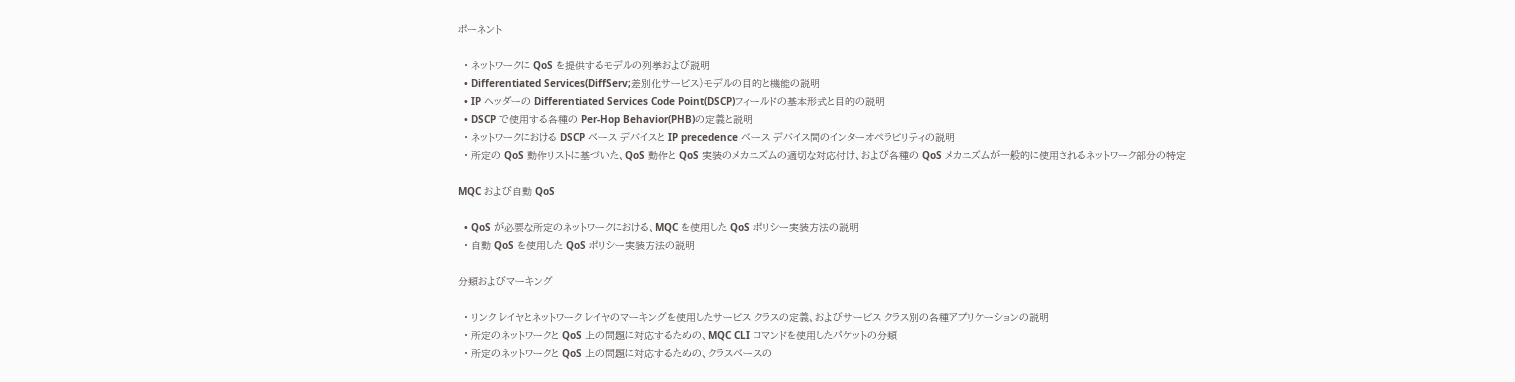ポーネント

  • ネットワークに QoS を提供するモデルの列挙および説明
  • Differentiated Services(DiffServ;差別化サービス)モデルの目的と機能の説明
  • IP ヘッダーの Differentiated Services Code Point(DSCP)フィールドの基本形式と目的の説明
  • DSCP で使用する各種の Per-Hop Behavior(PHB)の定義と説明
  • ネットワークにおける DSCP ベース デバイスと IP precedence ベース デバイス間のインターオペラビリティの説明
  • 所定の QoS 動作リストに基づいた、QoS 動作と QoS 実装のメカニズムの適切な対応付け、および各種の QoS メカニズムが一般的に使用されるネットワーク部分の特定

MQC および自動 QoS

  • QoS が必要な所定のネットワークにおける、MQC を使用した QoS ポリシー実装方法の説明
  • 自動 QoS を使用した QoS ポリシー実装方法の説明

分類およびマーキング

  • リンク レイヤとネットワーク レイヤのマーキングを使用したサービス クラスの定義、およびサービス クラス別の各種アプリケーションの説明
  • 所定のネットワークと QoS 上の問題に対応するための、MQC CLI コマンドを使用したパケットの分類
  • 所定のネットワークと QoS 上の問題に対応するための、クラスベースの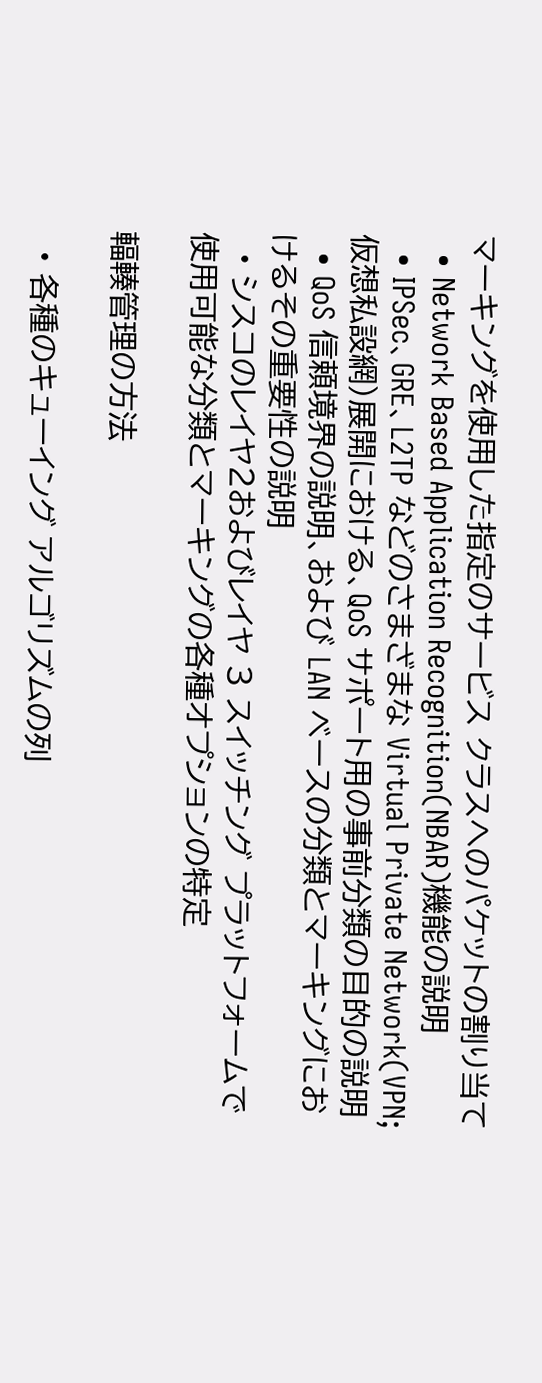マーキングを使用した指定のサービス クラスへのパケットの割り当て
  • Network Based Application Recognition(NBAR)機能の説明
  • IPSec、GRE、L2TP などのさまざまな Virtual Private Network(VPN;仮想私設網)展開における、QoS サポート用の事前分類の目的の説明
  • QoS 信頼境界の説明、および LAN ベースの分類とマーキングにおけるその重要性の説明
  • シスコのレイヤ2およびレイヤ 3 スイッチング プラットフォームで使用可能な分類とマーキングの各種オプションの特定

輻輳管理の方法

  • 各種のキューイング アルゴリズムの列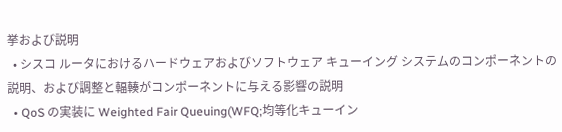挙および説明
  • シスコ ルータにおけるハードウェアおよびソフトウェア キューイング システムのコンポーネントの説明、および調整と輻輳がコンポーネントに与える影響の説明
  • QoS の実装に Weighted Fair Queuing(WFQ;均等化キューイン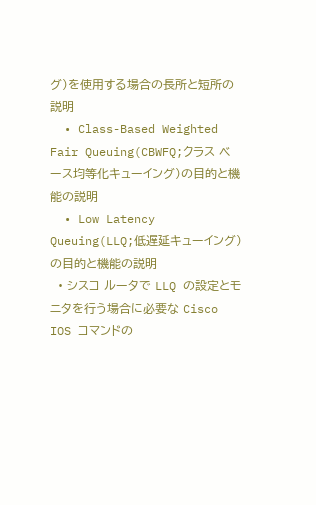グ)を使用する場合の長所と短所の説明
  • Class-Based Weighted Fair Queuing(CBWFQ;クラス ベース均等化キューイング)の目的と機能の説明
  • Low Latency Queuing(LLQ;低遅延キューイング)の目的と機能の説明
  • シスコ ルータで LLQ の設定とモニタを行う場合に必要な Cisco IOS コマンドの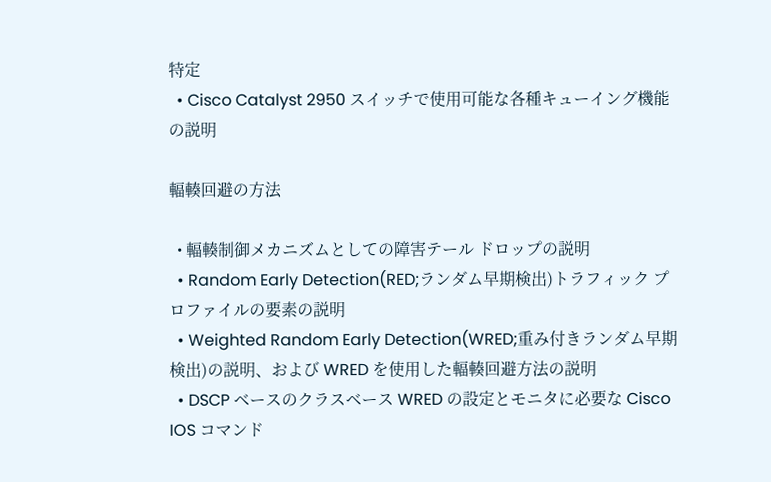特定
  • Cisco Catalyst 2950 スイッチで使用可能な各種キューイング機能の説明

輻輳回避の方法

  • 輻輳制御メカニズムとしての障害テール ドロップの説明
  • Random Early Detection(RED;ランダム早期検出)トラフィック プロファイルの要素の説明
  • Weighted Random Early Detection(WRED;重み付きランダム早期検出)の説明、および WRED を使用した輻輳回避方法の説明
  • DSCP ベースのクラスベース WRED の設定とモニタに必要な Cisco IOS コマンド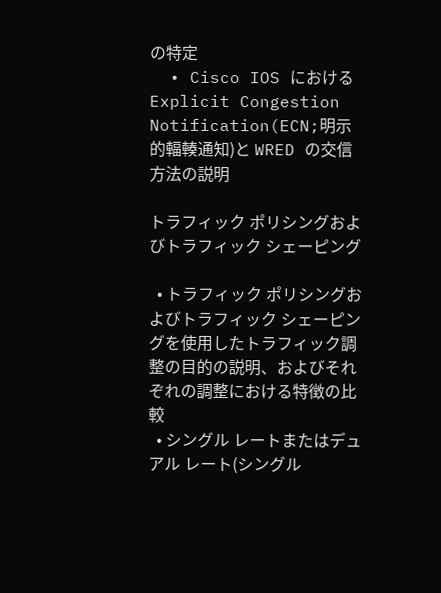の特定
  • Cisco IOS における Explicit Congestion Notification(ECN;明示的輻輳通知)と WRED の交信方法の説明

トラフィック ポリシングおよびトラフィック シェーピング

  • トラフィック ポリシングおよびトラフィック シェーピングを使用したトラフィック調整の目的の説明、およびそれぞれの調整における特徴の比較
  • シングル レートまたはデュアル レート(シングル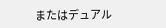またはデュアル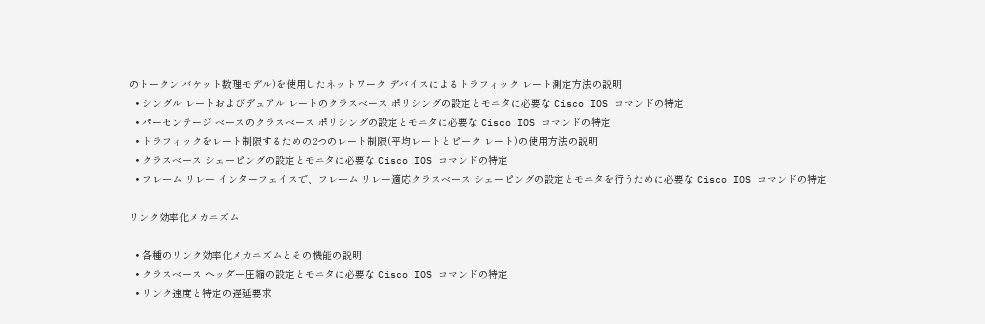のトークン バケット数理モデル)を使用したネットワーク デバイスによるトラフィック レート測定方法の説明
  • シングル レートおよびデュアル レートのクラスベース ポリシングの設定とモニタに必要な Cisco IOS コマンドの特定
  • パーセンテージ ベースのクラスベース ポリシングの設定とモニタに必要な Cisco IOS コマンドの特定
  • トラフィックをレート制限するための2つのレート制限(平均レートとピーク レート)の使用方法の説明
  • クラスベース シェーピングの設定とモニタに必要な Cisco IOS コマンドの特定
  • フレーム リレー インターフェイスで、フレーム リレー適応クラスベース シェーピングの設定とモニタを行うために必要な Cisco IOS コマンドの特定

リンク効率化メカニズム

  • 各種のリンク効率化メカニズムとその機能の説明
  • クラスベース ヘッダー圧縮の設定とモニタに必要な Cisco IOS コマンドの特定
  • リンク速度と特定の遅延要求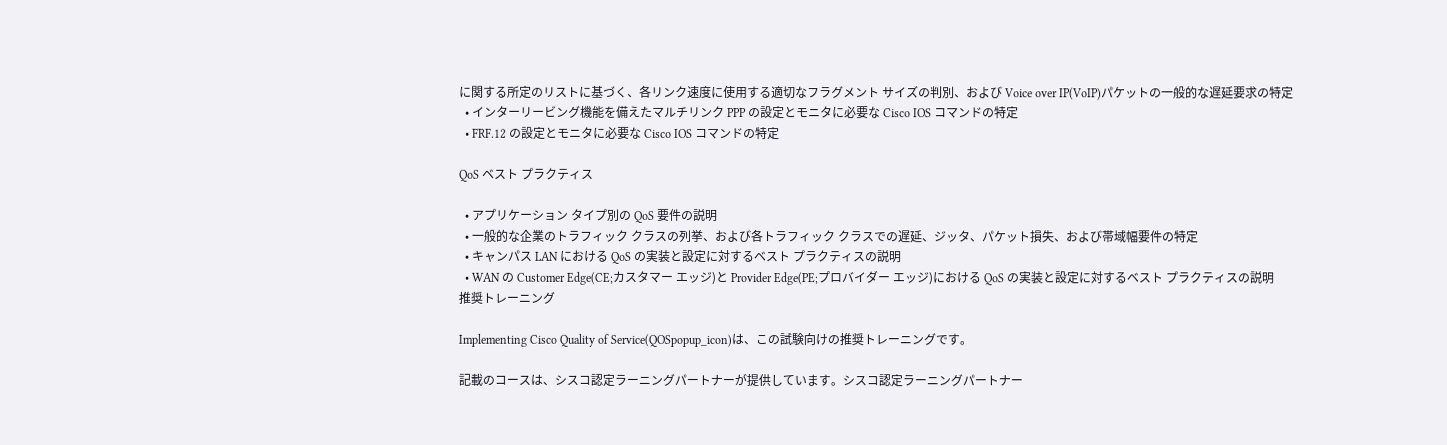に関する所定のリストに基づく、各リンク速度に使用する適切なフラグメント サイズの判別、および Voice over IP(VoIP)パケットの一般的な遅延要求の特定
  • インターリービング機能を備えたマルチリンク PPP の設定とモニタに必要な Cisco IOS コマンドの特定
  • FRF.12 の設定とモニタに必要な Cisco IOS コマンドの特定

QoS ベスト プラクティス

  • アプリケーション タイプ別の QoS 要件の説明
  • 一般的な企業のトラフィック クラスの列挙、および各トラフィック クラスでの遅延、ジッタ、パケット損失、および帯域幅要件の特定
  • キャンパス LAN における QoS の実装と設定に対するベスト プラクティスの説明
  • WAN の Customer Edge(CE;カスタマー エッジ)と Provider Edge(PE;プロバイダー エッジ)における QoS の実装と設定に対するベスト プラクティスの説明
推奨トレーニング

Implementing Cisco Quality of Service(QOSpopup_icon)は、この試験向けの推奨トレーニングです。

記載のコースは、シスコ認定ラーニングパートナーが提供しています。シスコ認定ラーニングパートナー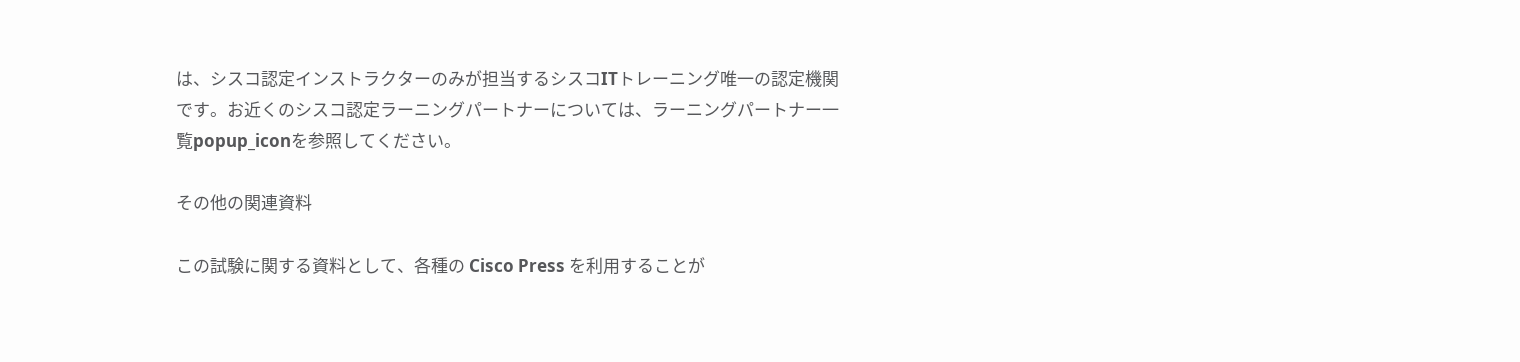は、シスコ認定インストラクターのみが担当するシスコITトレーニング唯一の認定機関です。お近くのシスコ認定ラーニングパートナーについては、ラーニングパートナー一覧popup_iconを参照してください。

その他の関連資料

この試験に関する資料として、各種の Cisco Press を利用することが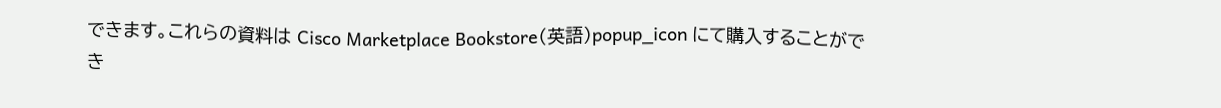できます。これらの資料は Cisco Marketplace Bookstore(英語)popup_icon にて購入することができ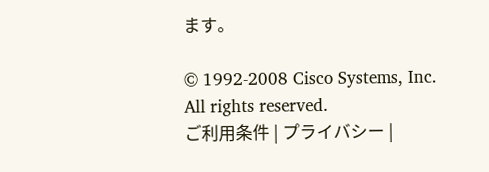ます。

© 1992-2008 Cisco Systems, Inc. All rights reserved.
ご利用条件 | プライバシー |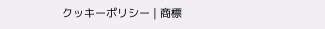クッキーポリシー | 商標